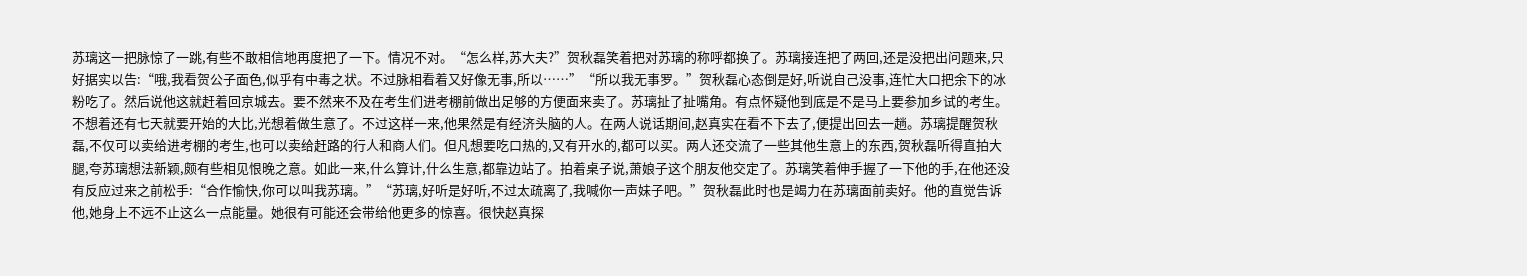苏璃这一把脉惊了一跳,有些不敢相信地再度把了一下。情况不对。“怎么样,苏大夫?”贺秋磊笑着把对苏璃的称呼都换了。苏璃接连把了两回,还是没把出问题来,只好据实以告:“哦,我看贺公子面色,似乎有中毒之状。不过脉相看着又好像无事,所以……”“所以我无事罗。”贺秋磊心态倒是好,听说自己没事,连忙大口把余下的冰粉吃了。然后说他这就赶着回京城去。要不然来不及在考生们进考棚前做出足够的方便面来卖了。苏璃扯了扯嘴角。有点怀疑他到底是不是马上要参加乡试的考生。不想着还有七天就要开始的大比,光想着做生意了。不过这样一来,他果然是有经济头脑的人。在两人说话期间,赵真实在看不下去了,便提出回去一趟。苏璃提醒贺秋磊,不仅可以卖给进考棚的考生,也可以卖给赶路的行人和商人们。但凡想要吃口热的,又有开水的,都可以买。两人还交流了一些其他生意上的东西,贺秋磊听得直拍大腿,夸苏璃想法新颖,颇有些相见恨晚之意。如此一来,什么算计,什么生意,都靠边站了。拍着桌子说,萧娘子这个朋友他交定了。苏璃笑着伸手握了一下他的手,在他还没有反应过来之前松手:“合作愉快,你可以叫我苏璃。”“苏璃,好听是好听,不过太疏离了,我喊你一声妹子吧。”贺秋磊此时也是竭力在苏璃面前卖好。他的直觉告诉他,她身上不远不止这么一点能量。她很有可能还会带给他更多的惊喜。很快赵真探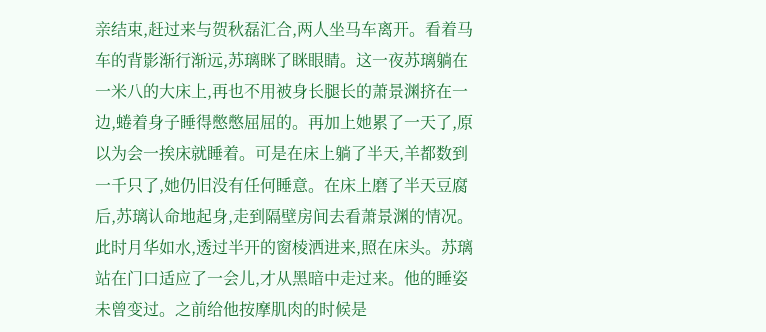亲结束,赶过来与贺秋磊汇合,两人坐马车离开。看着马车的背影渐行渐远,苏璃眯了眯眼睛。这一夜苏璃躺在一米八的大床上,再也不用被身长腿长的萧景渊挤在一边,蜷着身子睡得憋憋屈屈的。再加上她累了一天了,原以为会一挨床就睡着。可是在床上躺了半天,羊都数到一千只了,她仍旧没有任何睡意。在床上磨了半天豆腐后,苏璃认命地起身,走到隔壁房间去看萧景渊的情况。此时月华如水,透过半开的窗棱洒进来,照在床头。苏璃站在门口适应了一会儿,才从黑暗中走过来。他的睡姿未曾变过。之前给他按摩肌肉的时候是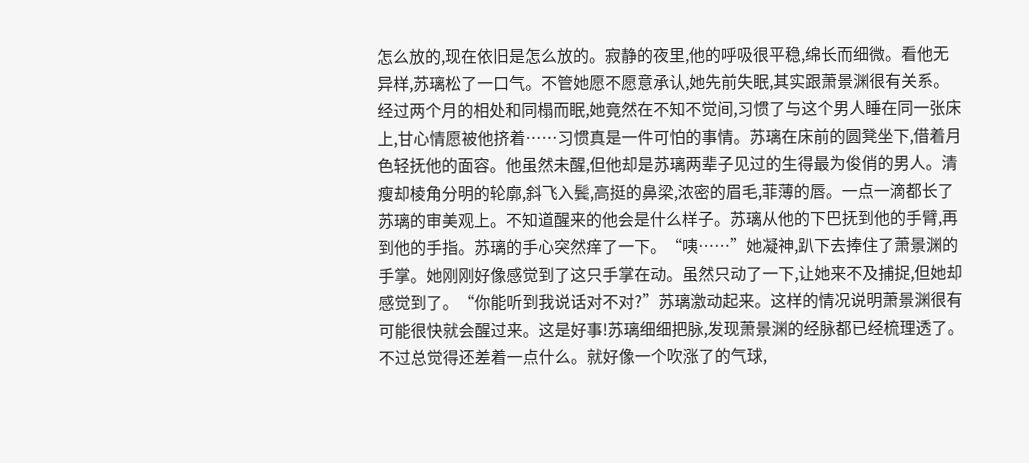怎么放的,现在依旧是怎么放的。寂静的夜里,他的呼吸很平稳,绵长而细微。看他无异样,苏璃松了一口气。不管她愿不愿意承认,她先前失眠,其实跟萧景渊很有关系。经过两个月的相处和同榻而眠,她竟然在不知不觉间,习惯了与这个男人睡在同一张床上,甘心情愿被他挤着……习惯真是一件可怕的事情。苏璃在床前的圆凳坐下,借着月色轻抚他的面容。他虽然未醒,但他却是苏璃两辈子见过的生得最为俊俏的男人。清瘦却棱角分明的轮廓,斜飞入鬓,高挺的鼻梁,浓密的眉毛,菲薄的唇。一点一滴都长了苏璃的审美观上。不知道醒来的他会是什么样子。苏璃从他的下巴抚到他的手臂,再到他的手指。苏璃的手心突然痒了一下。“咦……”她凝神,趴下去捧住了萧景渊的手掌。她刚刚好像感觉到了这只手掌在动。虽然只动了一下,让她来不及捕捉,但她却感觉到了。“你能听到我说话对不对?”苏璃激动起来。这样的情况说明萧景渊很有可能很快就会醒过来。这是好事!苏璃细细把脉,发现萧景渊的经脉都已经梳理透了。不过总觉得还差着一点什么。就好像一个吹涨了的气球,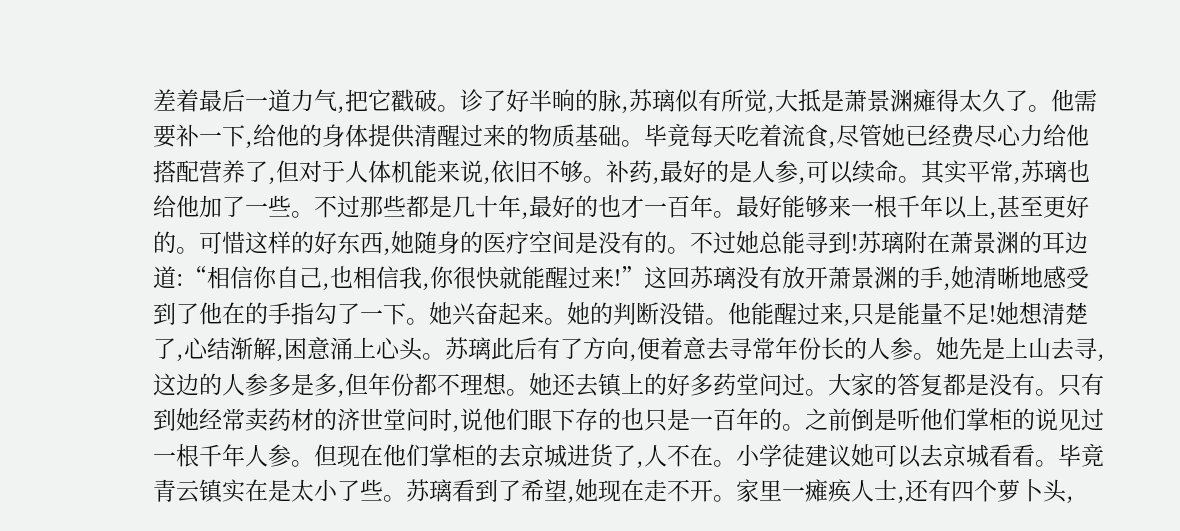差着最后一道力气,把它戳破。诊了好半晌的脉,苏璃似有所觉,大抵是萧景渊瘫得太久了。他需要补一下,给他的身体提供清醒过来的物质基础。毕竟每天吃着流食,尽管她已经费尽心力给他搭配营养了,但对于人体机能来说,依旧不够。补药,最好的是人参,可以续命。其实平常,苏璃也给他加了一些。不过那些都是几十年,最好的也才一百年。最好能够来一根千年以上,甚至更好的。可惜这样的好东西,她随身的医疗空间是没有的。不过她总能寻到!苏璃附在萧景渊的耳边道:“相信你自己,也相信我,你很快就能醒过来!”这回苏璃没有放开萧景渊的手,她清晰地感受到了他在的手指勾了一下。她兴奋起来。她的判断没错。他能醒过来,只是能量不足!她想清楚了,心结渐解,困意涌上心头。苏璃此后有了方向,便着意去寻常年份长的人参。她先是上山去寻,这边的人参多是多,但年份都不理想。她还去镇上的好多药堂问过。大家的答复都是没有。只有到她经常卖药材的济世堂问时,说他们眼下存的也只是一百年的。之前倒是听他们掌柜的说见过一根千年人参。但现在他们掌柜的去京城进货了,人不在。小学徒建议她可以去京城看看。毕竟青云镇实在是太小了些。苏璃看到了希望,她现在走不开。家里一瘫痪人士,还有四个萝卜头,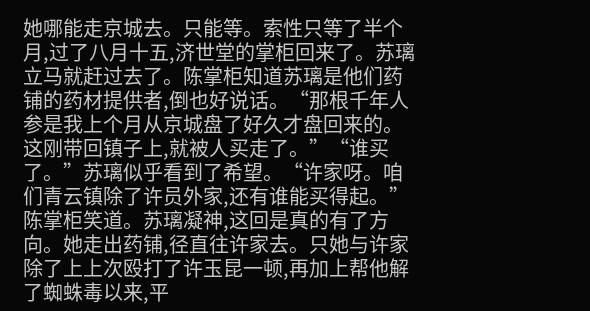她哪能走京城去。只能等。索性只等了半个月,过了八月十五,济世堂的掌柜回来了。苏璃立马就赶过去了。陈掌柜知道苏璃是他们药铺的药材提供者,倒也好说话。“那根千年人参是我上个月从京城盘了好久才盘回来的。这刚带回镇子上,就被人买走了。”“谁买了。”苏璃似乎看到了希望。“许家呀。咱们青云镇除了许员外家,还有谁能买得起。”陈掌柜笑道。苏璃凝神,这回是真的有了方向。她走出药铺,径直往许家去。只她与许家除了上上次殴打了许玉昆一顿,再加上帮他解了蜘蛛毒以来,平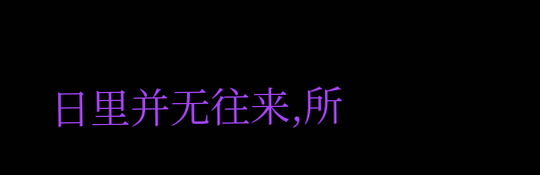日里并无往来,所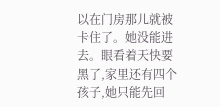以在门房那儿就被卡住了。她没能进去。眼看着天快要黑了,家里还有四个孩子,她只能先回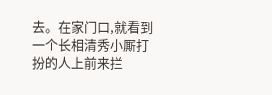去。在家门口,就看到一个长相清秀小厮打扮的人上前来拦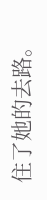住了她的去路。